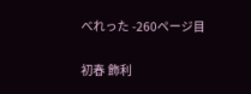べれった -260ページ目

初春 飾利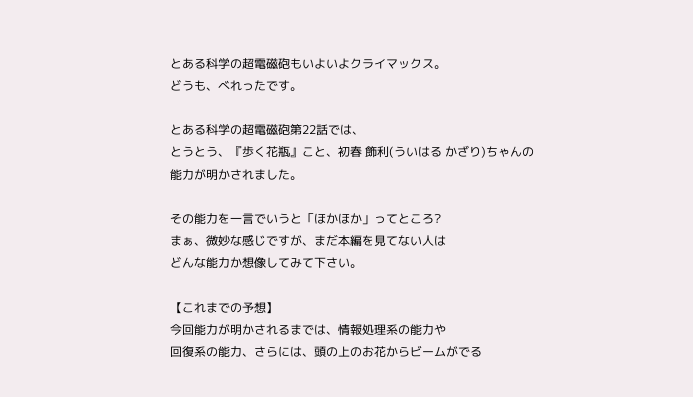とある科学の超電磁砲もいよいよクライマックス。
どうも、べれったです。

とある科学の超電磁砲第22話では、
とうとう、『歩く花瓶』こと、初春 飾利(ういはる かざり)ちゃんの
能力が明かされました。

その能力を一言でいうと「ほかほか」ってところ?
まぁ、微妙な感じですが、まだ本編を見てない人は
どんな能力か想像してみて下さい。

【これまでの予想】
今回能力が明かされるまでは、情報処理系の能力や
回復系の能力、さらには、頭の上のお花からビームがでる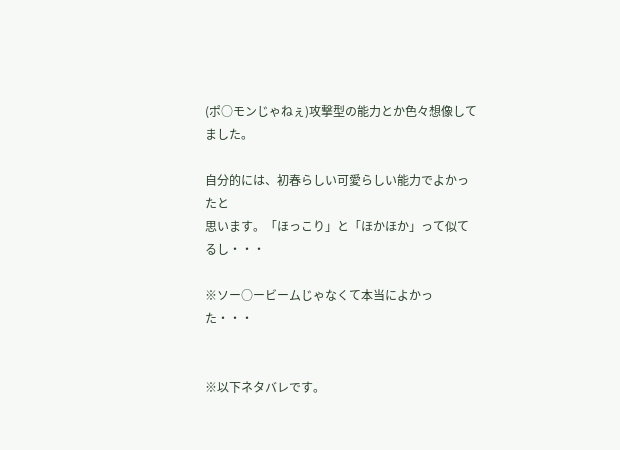(ポ○モンじゃねぇ)攻撃型の能力とか色々想像してました。

自分的には、初春らしい可愛らしい能力でよかったと
思います。「ほっこり」と「ほかほか」って似てるし・・・

※ソー○ービームじゃなくて本当によかった・・・


※以下ネタバレです。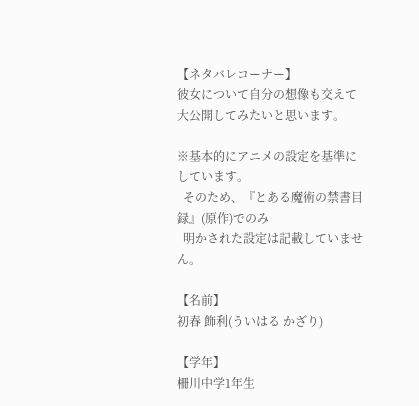【ネタバレコーナー】
彼女について自分の想像も交えて
大公開してみたいと思います。

※基本的にアニメの設定を基準にしています。
  そのため、『とある魔術の禁書目録』(原作)でのみ
  明かされた設定は記載していません。

【名前】
初春 飾利(ういはる かざり)

【学年】
柵川中学1年生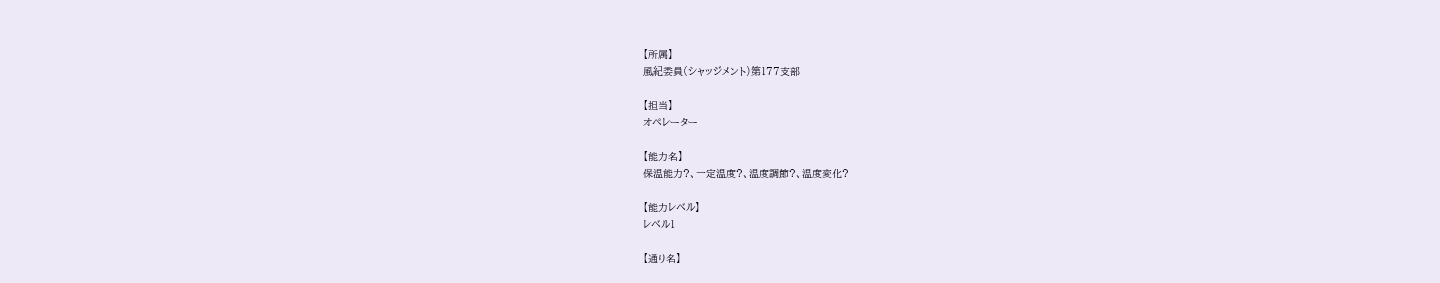【所属】
風紀委員(シャッジメント)第177支部

【担当】
オペレーター

【能力名】
保温能力?、一定温度?、温度調節?、温度変化?

【能力レベル】
レベル1

【通り名】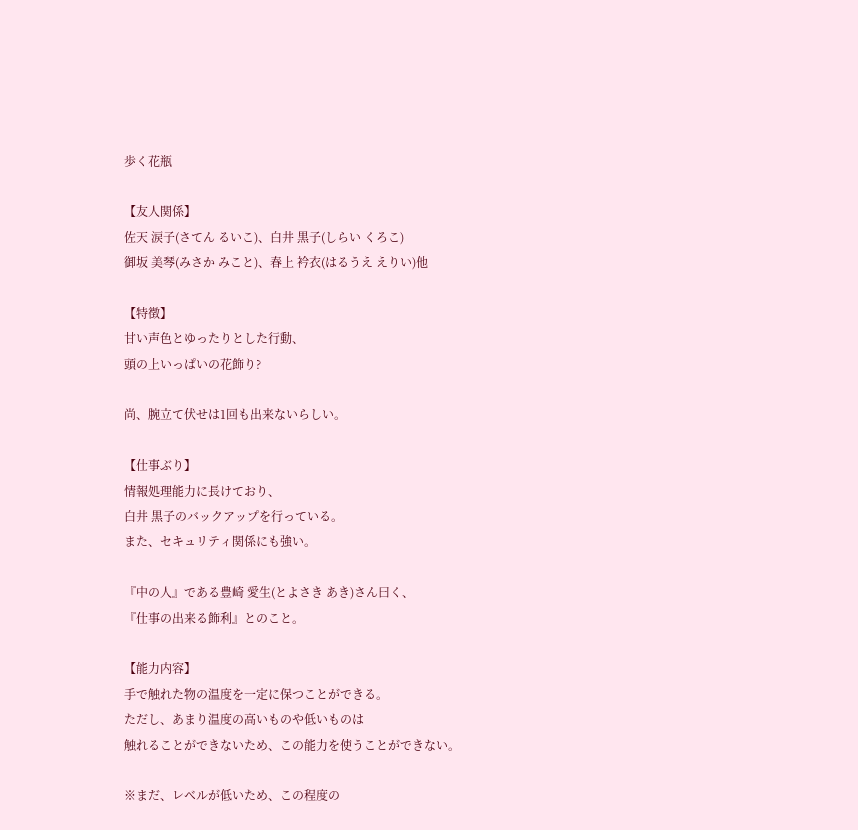歩く花瓶

【友人関係】
佐天 涙子(さてん るいこ)、白井 黒子(しらい くろこ)
御坂 美琴(みさか みこと)、春上 衿衣(はるうえ えりい)他

【特徴】
甘い声色とゆったりとした行動、
頭の上いっぱいの花飾り?

尚、腕立て伏せは1回も出来ないらしい。

【仕事ぶり】
情報処理能力に長けており、
白井 黒子のバックアップを行っている。
また、セキュリティ関係にも強い。

『中の人』である豊崎 愛生(とよさき あき)さん曰く、
『仕事の出来る飾利』とのこと。

【能力内容】
手で触れた物の温度を一定に保つことができる。
ただし、あまり温度の高いものや低いものは
触れることができないため、この能力を使うことができない。

※まだ、レベルが低いため、この程度の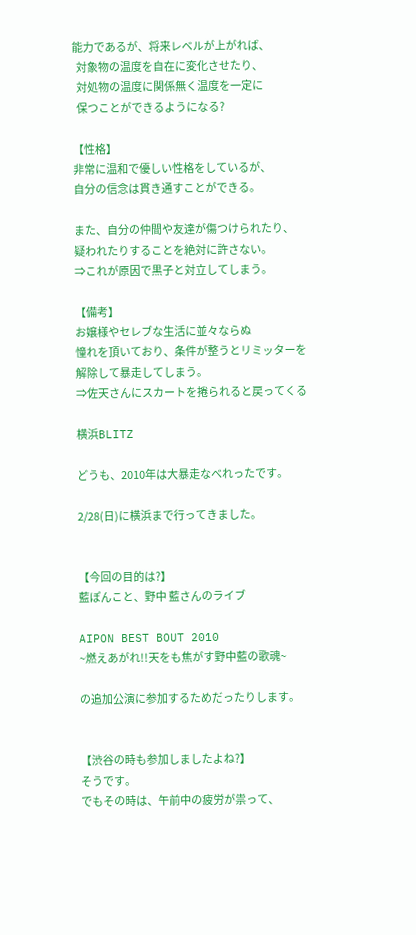能力であるが、将来レベルが上がれば、
  対象物の温度を自在に変化させたり、
  対処物の温度に関係無く温度を一定に
  保つことができるようになる?

【性格】
非常に温和で優しい性格をしているが、
自分の信念は貫き通すことができる。

また、自分の仲間や友達が傷つけられたり、
疑われたりすることを絶対に許さない。
⇒これが原因で黒子と対立してしまう。

【備考】
お嬢様やセレブな生活に並々ならぬ
憧れを頂いており、条件が整うとリミッターを
解除して暴走してしまう。
⇒佐天さんにスカートを捲られると戻ってくる

横浜BLITZ

どうも、2010年は大暴走なべれったです。

2/28(日)に横浜まで行ってきました。


【今回の目的は?】
藍ぽんこと、野中 藍さんのライブ

AIPON BEST BOUT 2010
~燃えあがれ!!天をも焦がす野中藍の歌魂~

の追加公演に参加するためだったりします。


【渋谷の時も参加しましたよね?】
そうです。
でもその時は、午前中の疲労が祟って、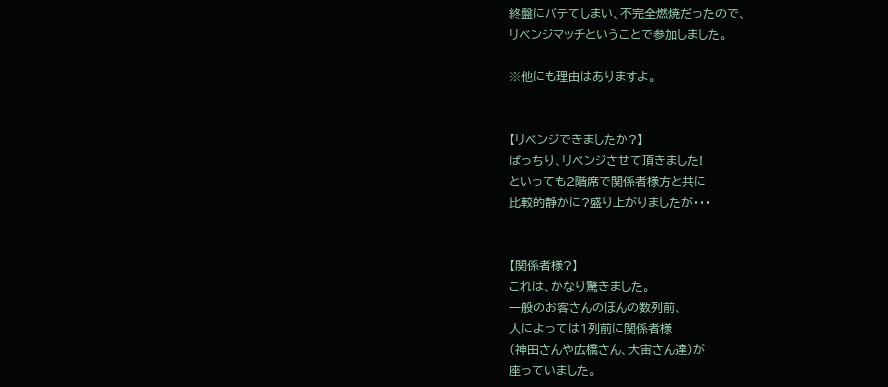終盤にバテてしまい、不完全燃焼だったので、
リベンジマッチということで参加しました。

※他にも理由はありますよ。


【リベンジできましたか?】
ばっちり、リベンジさせて頂きました!
といっても2階席で関係者様方と共に
比較的静かに?盛り上がりましたが・・・


【関係者様?】
これは、かなり驚きました。
一般のお客さんのほんの数列前、
人によっては1列前に関係者様
(神田さんや広橋さん、大宙さん達)が
座っていました。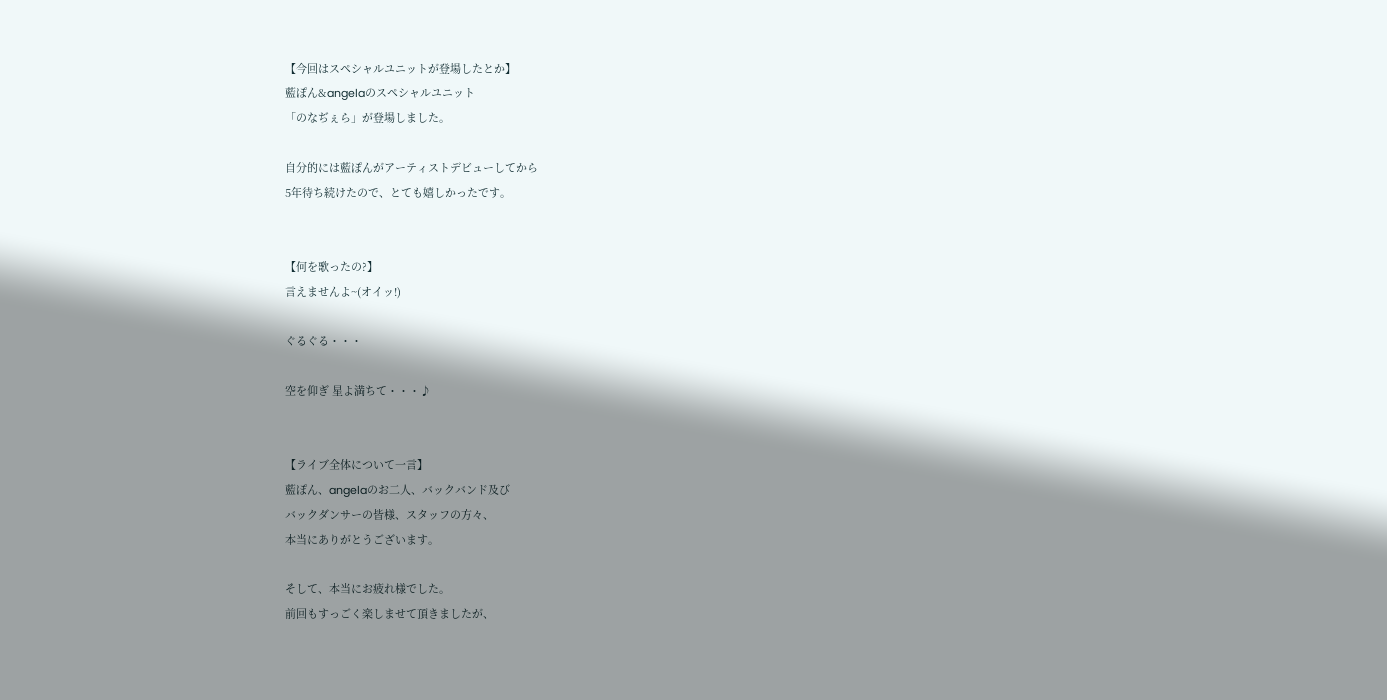【今回はスペシャルユニットが登場したとか】
藍ぽん&angelaのスペシャルユニット
「のなぢぇら」が登場しました。

自分的には藍ぽんがアーティストデビューしてから
5年待ち続けたので、とても嬉しかったです。


【何を歌ったの?】
言えませんよ~(オイッ!)

ぐるぐる・・・

空を仰ぎ 星よ満ちて・・・♪


【ライブ全体について一言】
藍ぽん、angelaのお二人、バックバンド及び
バックダンサーの皆様、スタッフの方々、
本当にありがとうございます。

そして、本当にお疲れ様でした。
前回もすっごく楽しませて頂きましたが、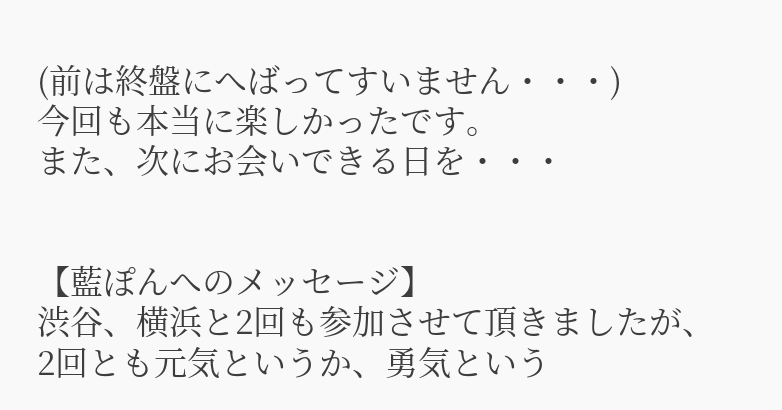(前は終盤にへばってすいません・・・)
今回も本当に楽しかったです。
また、次にお会いできる日を・・・


【藍ぽんへのメッセージ】
渋谷、横浜と2回も参加させて頂きましたが、
2回とも元気というか、勇気という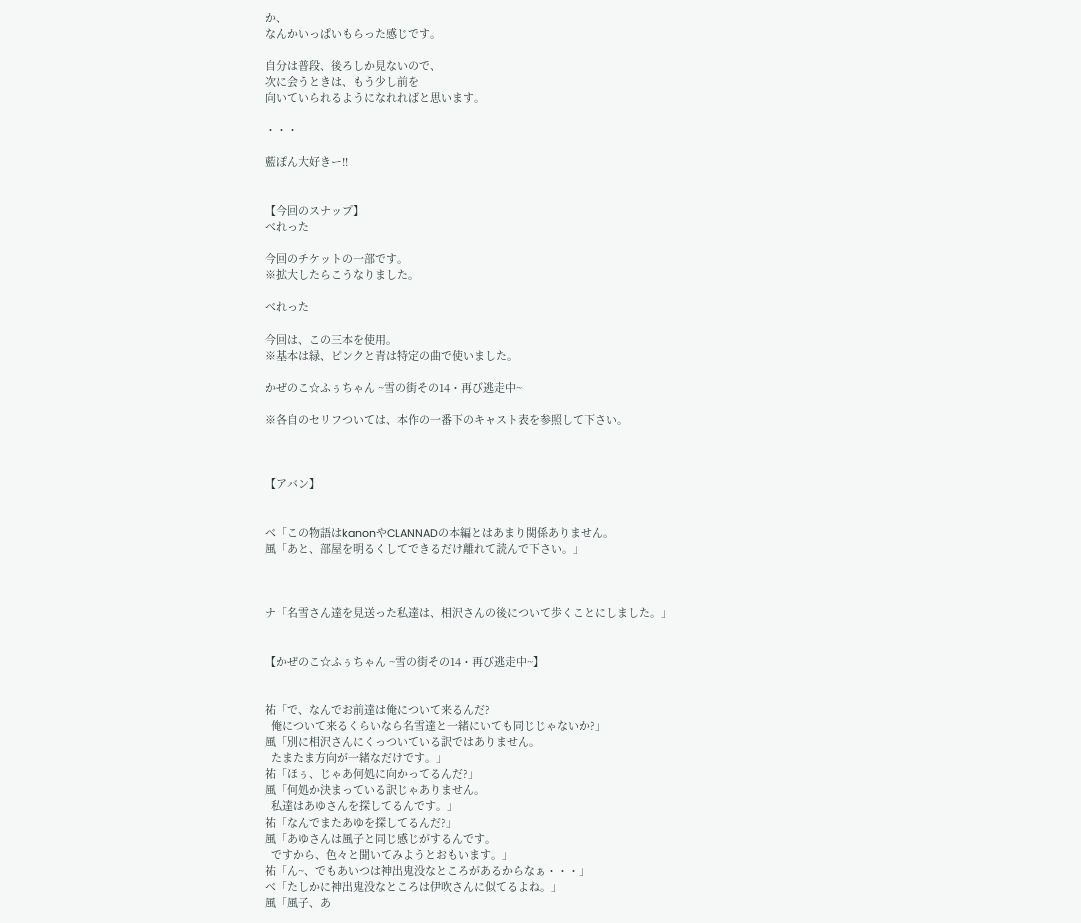か、
なんかいっぱいもらった感じです。

自分は普段、後ろしか見ないので、
次に会うときは、もう少し前を
向いていられるようになれればと思います。

・・・

藍ぽん大好きー!!


【今回のスナップ】
べれった

今回のチケットの一部です。
※拡大したらこうなりました。

べれった

今回は、この三本を使用。
※基本は緑、ピンクと青は特定の曲で使いました。

かぜのこ☆ふぅちゃん ~雪の街その14・再び逃走中~

※各自のセリフついては、本作の一番下のキャスト表を参照して下さい。



【アバン】


べ「この物語はkanonやCLANNADの本編とはあまり関係ありません。
風「あと、部屋を明るくしてできるだけ離れて読んで下さい。」



ナ「名雪さん達を見送った私達は、相沢さんの後について歩くことにしました。」


【かぜのこ☆ふぅちゃん ~雪の街その14・再び逃走中~】


祐「で、なんでお前達は俺について来るんだ?
  俺について来るくらいなら名雪達と一緒にいても同じじゃないか?」
風「別に相沢さんにくっついている訳ではありません。
  たまたま方向が一緒なだけです。」
祐「ほぅ、じゃあ何処に向かってるんだ?」
風「何処か決まっている訳じゃありません。
  私達はあゆさんを探してるんです。」
祐「なんでまたあゆを探してるんだ?」
風「あゆさんは風子と同じ感じがするんです。
  ですから、色々と聞いてみようとおもいます。」
祐「ん~、でもあいつは神出鬼没なところがあるからなぁ・・・」
べ「たしかに神出鬼没なところは伊吹さんに似てるよね。」
風「風子、あ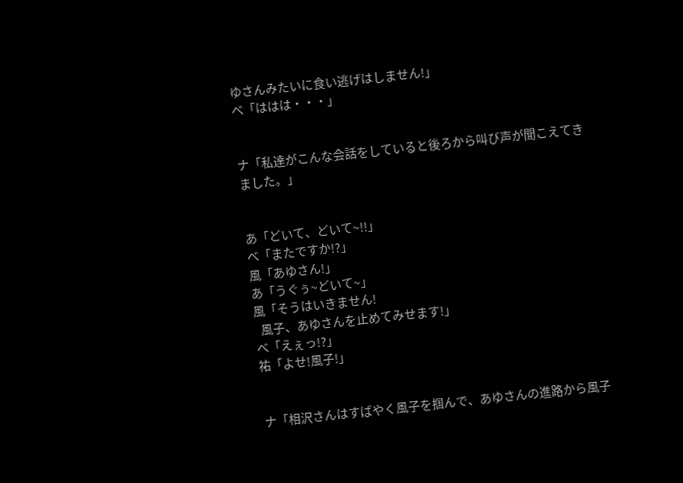ゆさんみたいに食い逃げはしません!」
べ「ははは・・・」


ナ「私達がこんな会話をしていると後ろから叫び声が聞こえてきました。」


あ「どいて、どいて~!!」
べ「またですか!?」
風「あゆさん!」
あ「うぐぅ~どいて~」
風「そうはいきません!
  風子、あゆさんを止めてみせます!」
べ「えぇっ!?」
祐「よせ!風子!」


ナ「相沢さんはすばやく風子を掴んで、あゆさんの進路から風子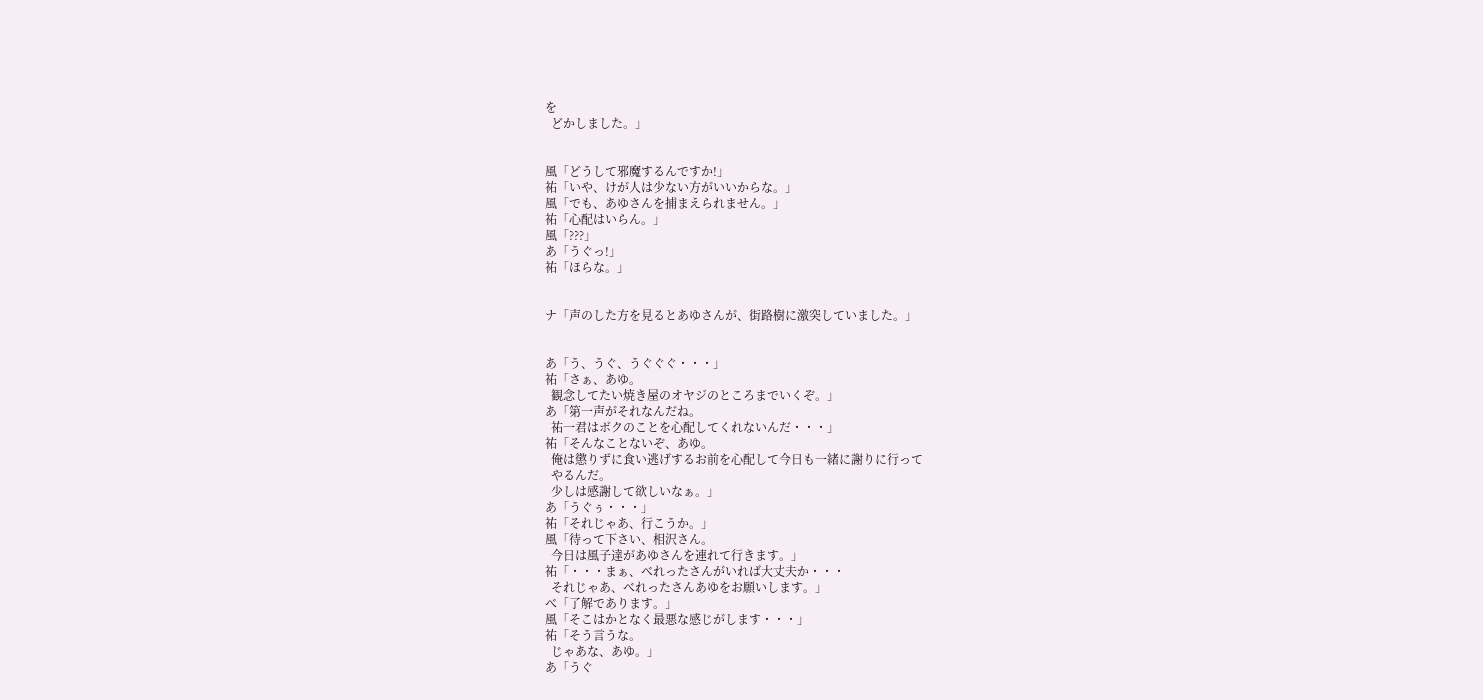を
  どかしました。」


風「どうして邪魔するんですか!」
祐「いや、けが人は少ない方がいいからな。」
風「でも、あゆさんを捕まえられません。」
祐「心配はいらん。」
風「???」
あ「うぐっ!」
祐「ほらな。」


ナ「声のした方を見るとあゆさんが、街路樹に激突していました。」


あ「う、うぐ、うぐぐぐ・・・」
祐「さぁ、あゆ。
  観念してたい焼き屋のオヤジのところまでいくぞ。」
あ「第一声がそれなんだね。
  祐一君はボクのことを心配してくれないんだ・・・」
祐「そんなことないぞ、あゆ。
  俺は懲りずに食い逃げするお前を心配して今日も一緒に謝りに行って
  やるんだ。
  少しは感謝して欲しいなぁ。」
あ「うぐぅ・・・」
祐「それじゃあ、行こうか。」
風「待って下さい、相沢さん。
  今日は風子達があゆさんを連れて行きます。」
祐「・・・まぁ、べれったさんがいれば大丈夫か・・・
  それじゃあ、べれったさんあゆをお願いします。」
べ「了解であります。」
風「そこはかとなく最悪な感じがします・・・」
祐「そう言うな。
  じゃあな、あゆ。」
あ「うぐ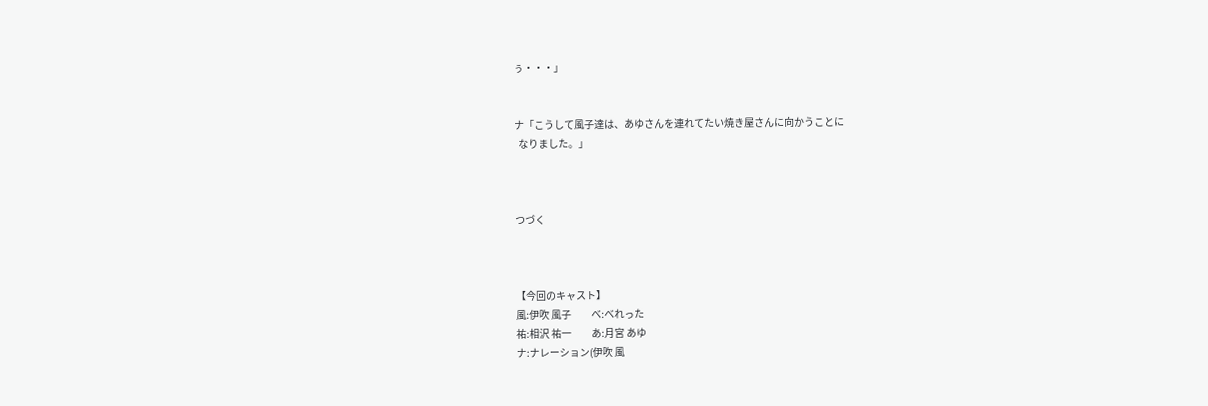ぅ・・・」


ナ「こうして風子達は、あゆさんを連れてたい焼き屋さんに向かうことに
  なりました。」



つづく



【今回のキャスト】
風:伊吹 風子          べ:べれった
祐:相沢 祐一          あ:月宮 あゆ
ナ:ナレーション(伊吹 風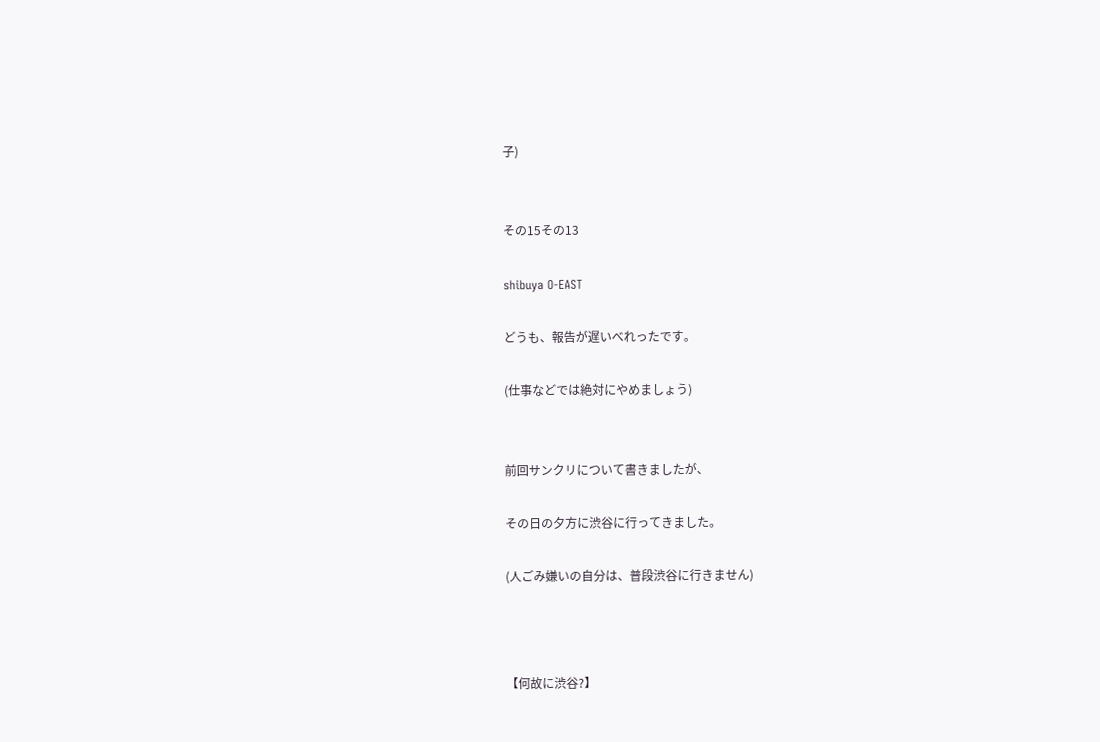子)


その15その13

shibuya O-EAST

どうも、報告が遅いべれったです。

(仕事などでは絶対にやめましょう)


前回サンクリについて書きましたが、

その日の夕方に渋谷に行ってきました。

(人ごみ嫌いの自分は、普段渋谷に行きません)



【何故に渋谷?】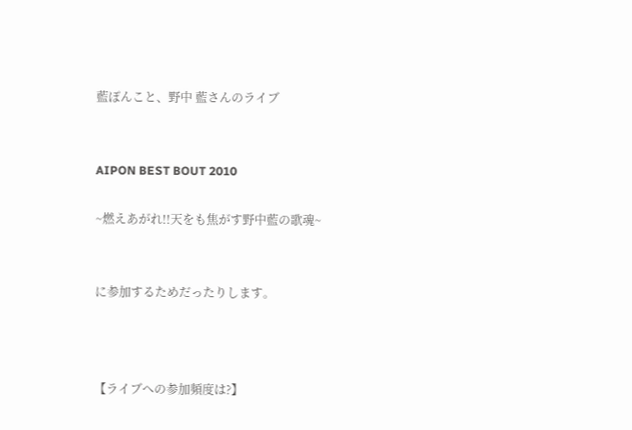藍ぽんこと、野中 藍さんのライブ


AIPON BEST BOUT 2010

~燃えあがれ!!天をも焦がす野中藍の歌魂~


に参加するためだったりします。



【ライブへの参加頻度は?】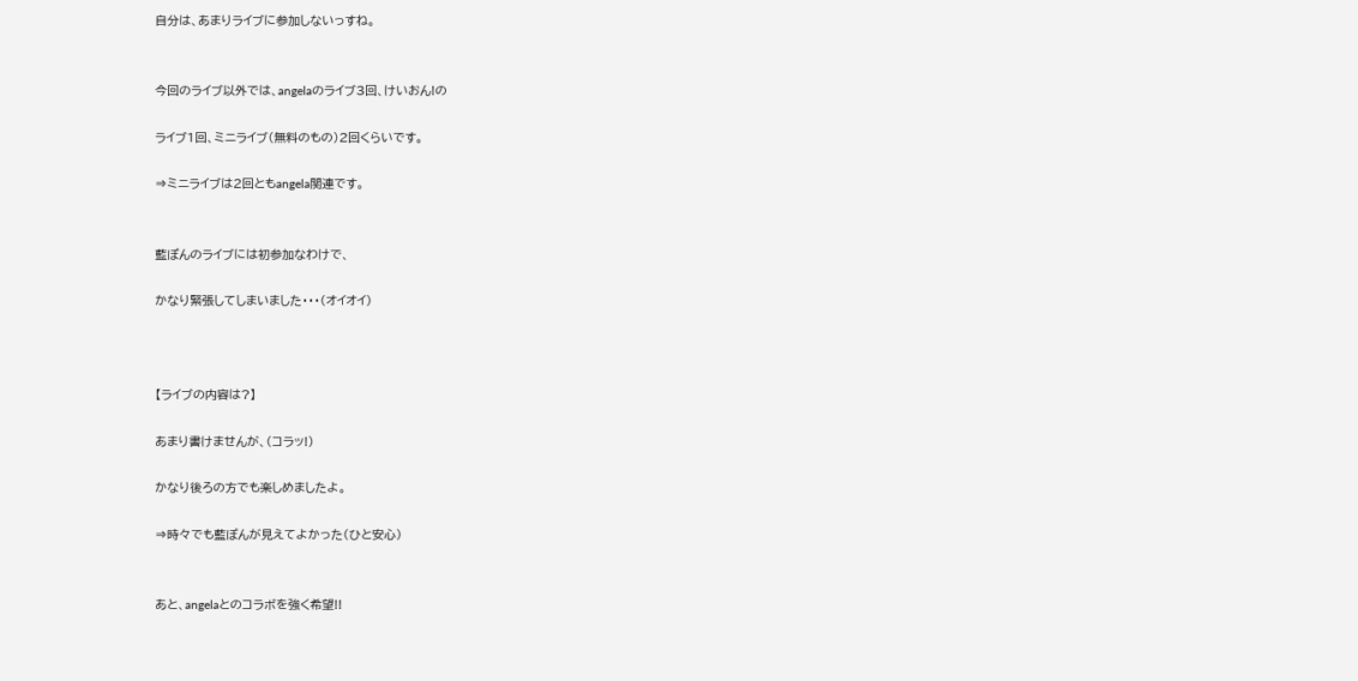自分は、あまりライブに参加しないっすね。


今回のライブ以外では、angelaのライブ3回、けいおん!の

ライブ1回、ミニライブ(無料のもの)2回くらいです。

⇒ミニライブは2回ともangela関連です。


藍ぽんのライブには初参加なわけで、

かなり緊張してしまいました・・・(オイオイ)



【ライブの内容は?】

あまり書けませんが、(コラッ!)

かなり後ろの方でも楽しめましたよ。

⇒時々でも藍ぽんが見えてよかった(ひと安心)


あと、angelaとのコラボを強く希望!!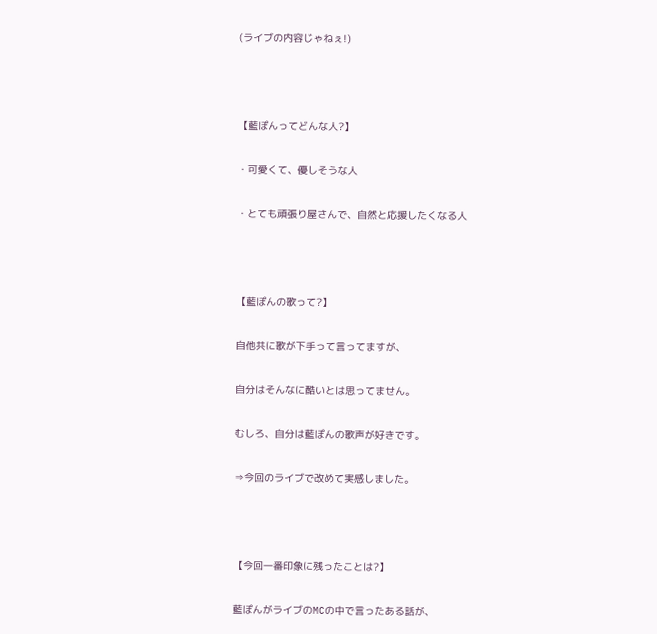(ライブの内容じゃねぇ!)



【藍ぽんってどんな人?】

・可愛くて、優しそうな人

・とても頑張り屋さんで、自然と応援したくなる人



【藍ぽんの歌って?】

自他共に歌が下手って言ってますが、

自分はそんなに酷いとは思ってません。

むしろ、自分は藍ぽんの歌声が好きです。

⇒今回のライブで改めて実感しました。



【今回一番印象に残ったことは?】

藍ぽんがライブのMCの中で言ったある話が、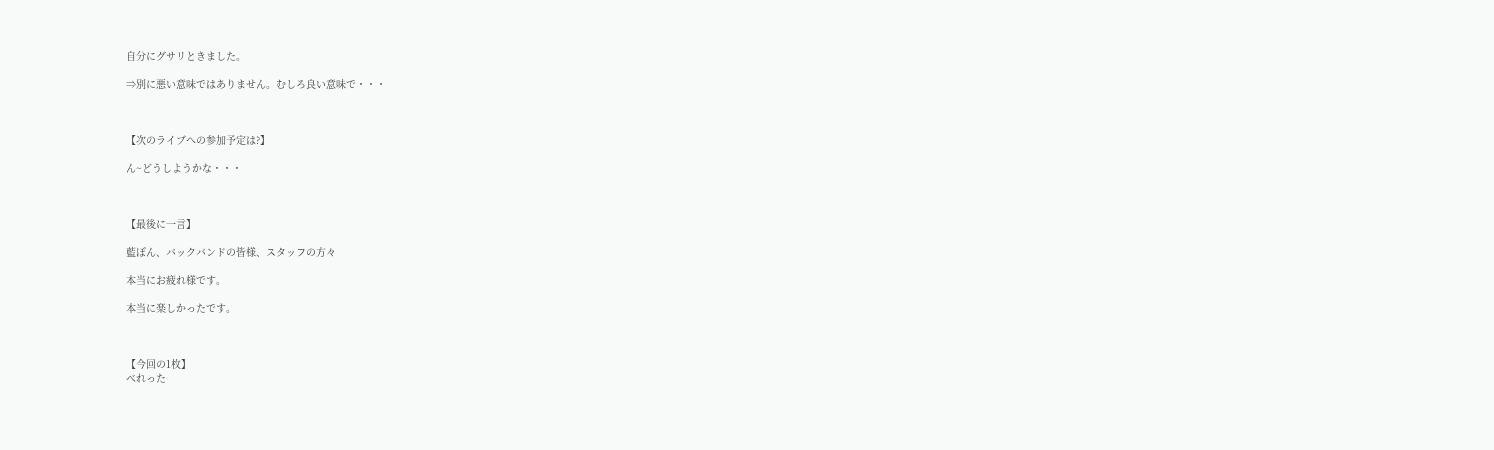自分にグサリときました。

⇒別に悪い意味ではありません。むしろ良い意味で・・・



【次のライブへの参加予定は?】

ん~どうしようかな・・・



【最後に一言】

藍ぽん、バックバンドの皆様、スタッフの方々

本当にお疲れ様です。

本当に楽しかったです。



【今回の1枚】
べれった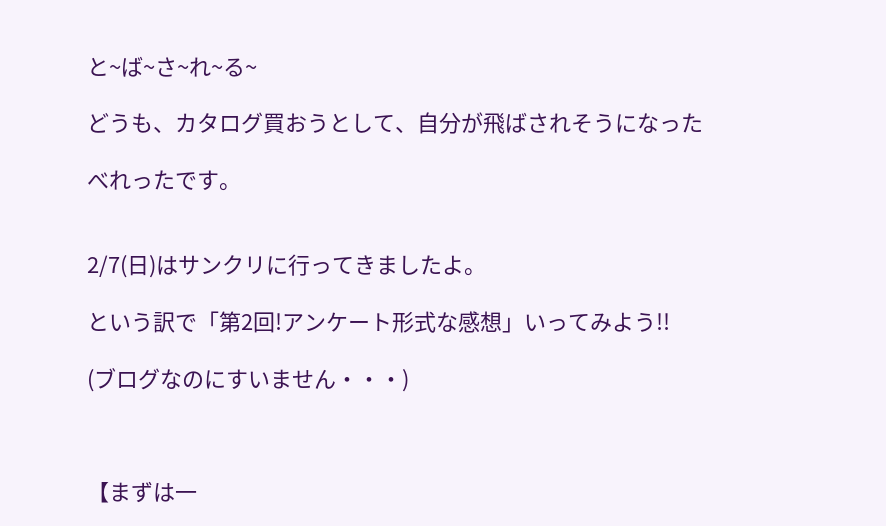と~ば~さ~れ~る~

どうも、カタログ買おうとして、自分が飛ばされそうになった

べれったです。


2/7(日)はサンクリに行ってきましたよ。

という訳で「第2回!アンケート形式な感想」いってみよう!!

(ブログなのにすいません・・・)



【まずは一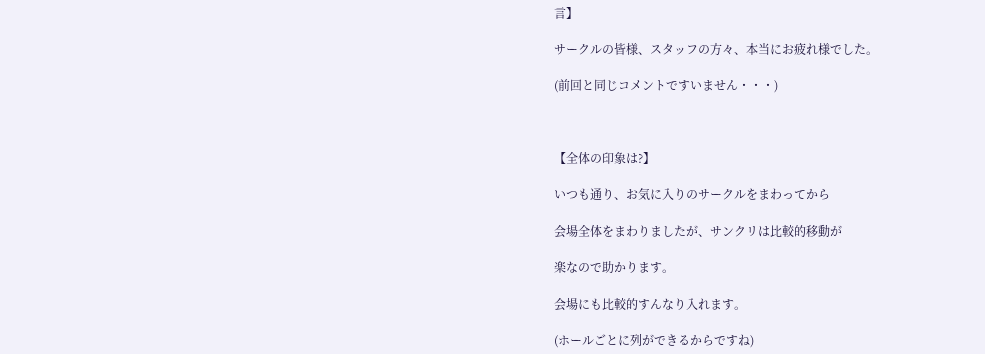言】

サークルの皆様、スタッフの方々、本当にお疲れ様でした。

(前回と同じコメントですいません・・・)



【全体の印象は?】

いつも通り、お気に入りのサークルをまわってから

会場全体をまわりましたが、サンクリは比較的移動が

楽なので助かります。

会場にも比較的すんなり入れます。

(ホールごとに列ができるからですね)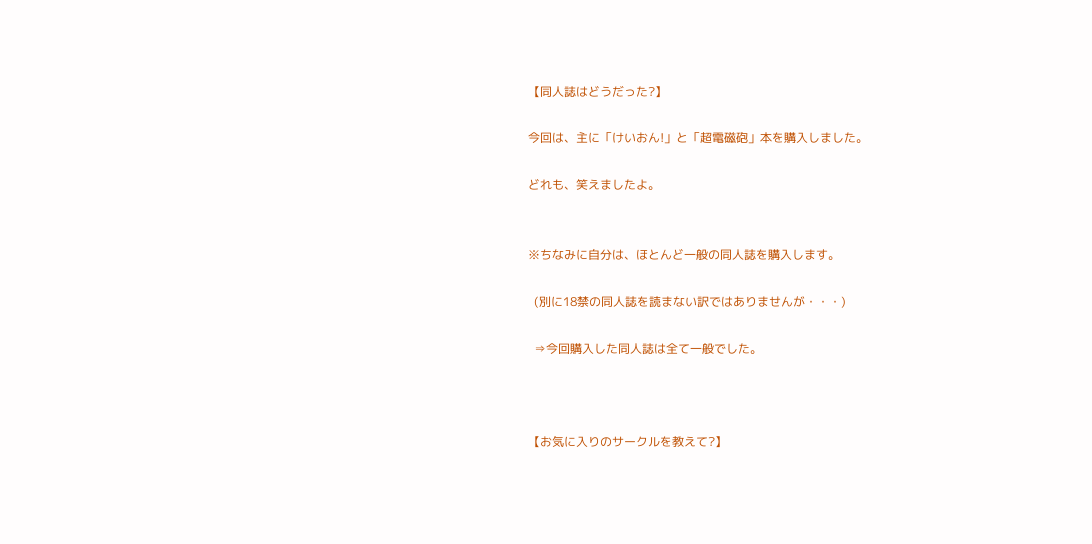【同人誌はどうだった?】

今回は、主に「けいおん!」と「超電磁砲」本を購入しました。

どれも、笑えましたよ。


※ちなみに自分は、ほとんど一般の同人誌を購入します。

  (別に18禁の同人誌を読まない訳ではありませんが・・・)

  ⇒今回購入した同人誌は全て一般でした。



【お気に入りのサークルを教えて?】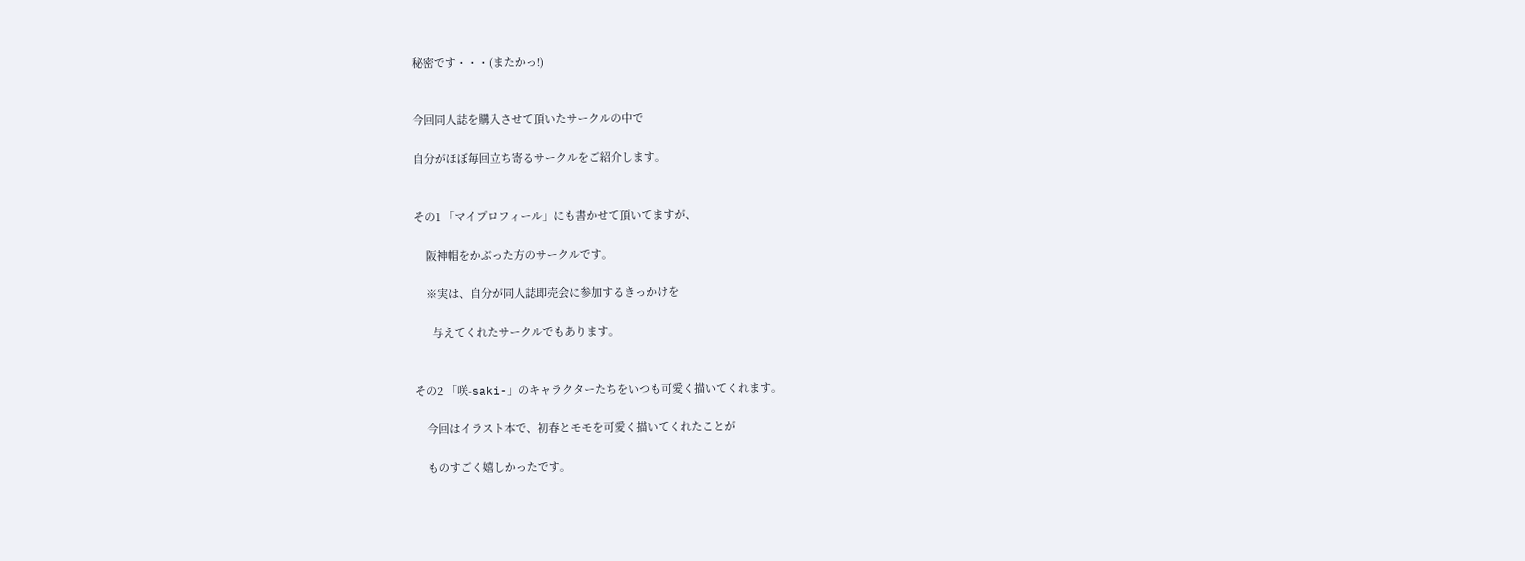秘密です・・・(またかっ!)


今回同人誌を購入させて頂いたサークルの中で

自分がほぼ毎回立ち寄るサークルをご紹介します。


その1 「マイプロフィール」にも書かせて頂いてますが、

    阪神帽をかぶった方のサークルです。

    ※実は、自分が同人誌即売会に参加するきっかけを

      与えてくれたサークルでもあります。


その2 「咲-saki-」のキャラクターたちをいつも可愛く描いてくれます。

    今回はイラスト本で、初春とモモを可愛く描いてくれたことが

    ものすごく嬉しかったです。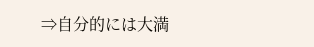⇒自分的には大満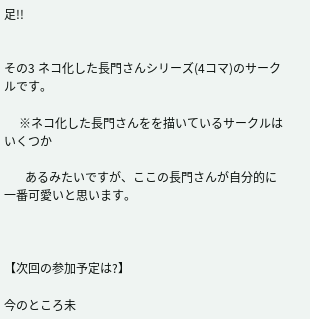足!!


その3 ネコ化した長門さんシリーズ(4コマ)のサークルです。

     ※ネコ化した長門さんをを描いているサークルはいくつか

       あるみたいですが、ここの長門さんが自分的に一番可愛いと思います。



【次回の参加予定は?】

今のところ未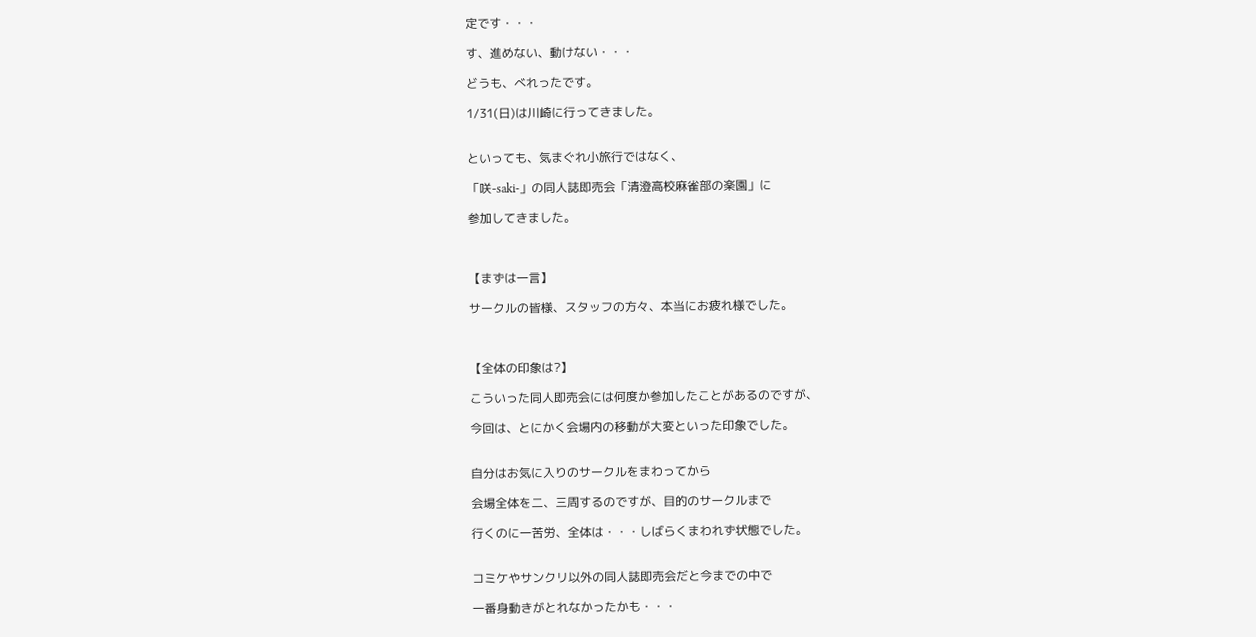定です・・・

す、進めない、動けない・・・

どうも、べれったです。

1/31(日)は川崎に行ってきました。


といっても、気まぐれ小旅行ではなく、

「咲-saki-」の同人誌即売会「清澄高校麻雀部の楽園」に

参加してきました。



【まずは一言】

サークルの皆様、スタッフの方々、本当にお疲れ様でした。



【全体の印象は?】

こういった同人即売会には何度か参加したことがあるのですが、

今回は、とにかく会場内の移動が大変といった印象でした。


自分はお気に入りのサークルをまわってから

会場全体を二、三周するのですが、目的のサークルまで

行くのに一苦労、全体は・・・しばらくまわれず状態でした。


コミケやサンクリ以外の同人誌即売会だと今までの中で

一番身動きがとれなかったかも・・・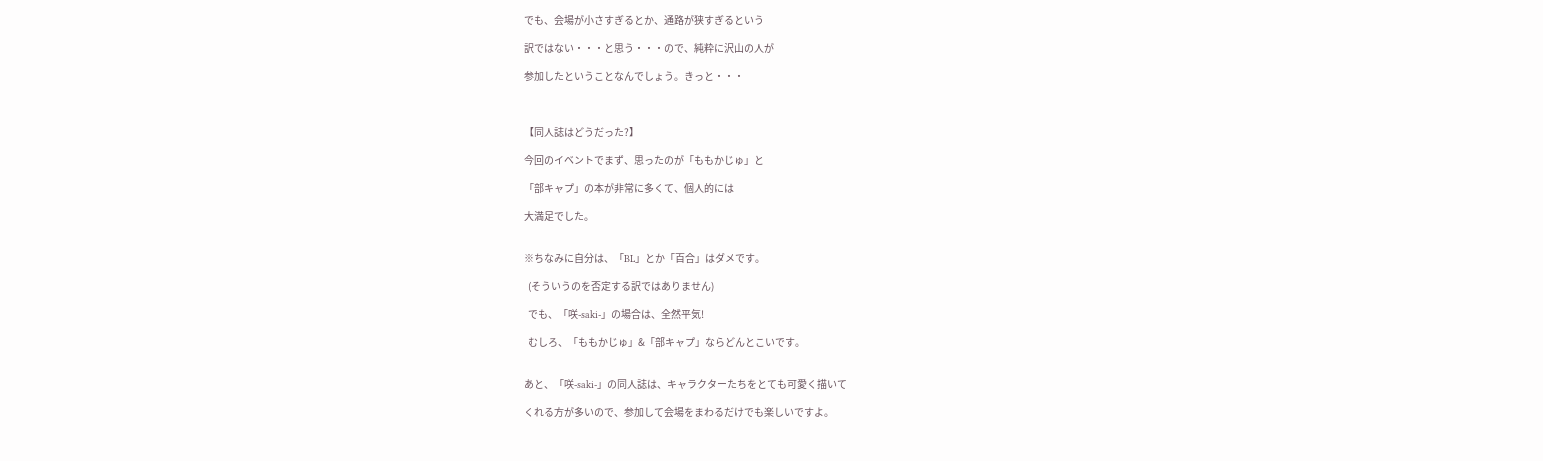でも、会場が小さすぎるとか、通路が狭すぎるという

訳ではない・・・と思う・・・ので、純粋に沢山の人が

参加したということなんでしょう。きっと・・・



【同人誌はどうだった?】

今回のイベントでまず、思ったのが「ももかじゅ」と

「部キャプ」の本が非常に多くて、個人的には

大満足でした。


※ちなみに自分は、「BL」とか「百合」はダメです。

  (そういうのを否定する訳ではありません)

  でも、「咲-saki-」の場合は、全然平気!

  むしろ、「ももかじゅ」&「部キャプ」ならどんとこいです。


あと、「咲-saki-」の同人誌は、キャラクターたちをとても可愛く描いて

くれる方が多いので、参加して会場をまわるだけでも楽しいですよ。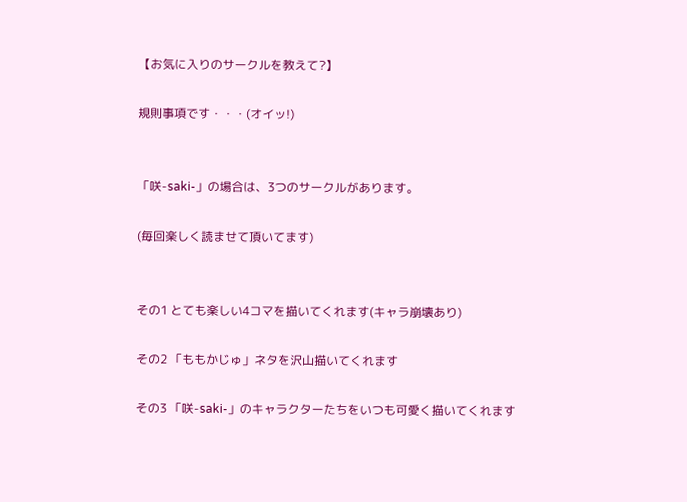【お気に入りのサークルを教えて?】

規則事項です・・・(オイッ!)


「咲-saki-」の場合は、3つのサークルがあります。

(毎回楽しく読ませて頂いてます)


その1 とても楽しい4コマを描いてくれます(キャラ崩壊あり)

その2 「ももかじゅ」ネタを沢山描いてくれます

その3 「咲-saki-」のキャラクターたちをいつも可愛く描いてくれます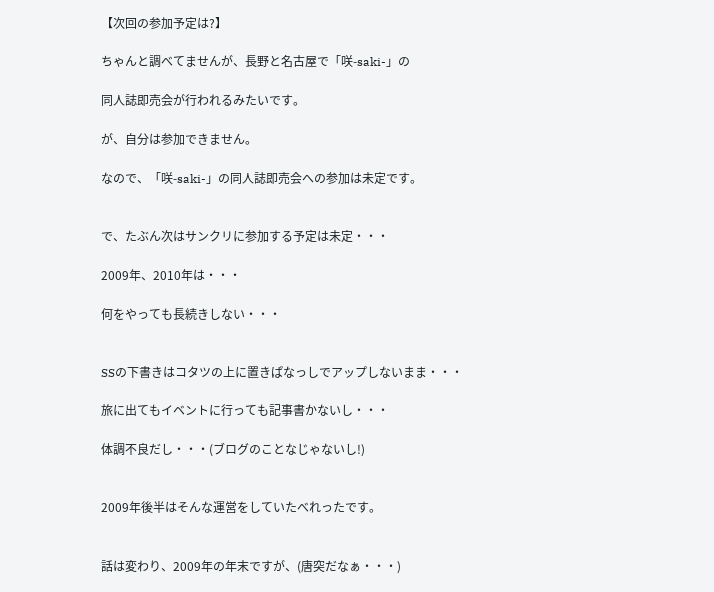【次回の参加予定は?】

ちゃんと調べてませんが、長野と名古屋で「咲-saki-」の

同人誌即売会が行われるみたいです。

が、自分は参加できません。

なので、「咲-saki-」の同人誌即売会への参加は未定です。


で、たぶん次はサンクリに参加する予定は未定・・・

2009年、2010年は・・・

何をやっても長続きしない・・・


SSの下書きはコタツの上に置きぱなっしでアップしないまま・・・

旅に出てもイベントに行っても記事書かないし・・・

体調不良だし・・・(ブログのことなじゃないし!)


2009年後半はそんな運営をしていたべれったです。


話は変わり、2009年の年末ですが、(唐突だなぁ・・・)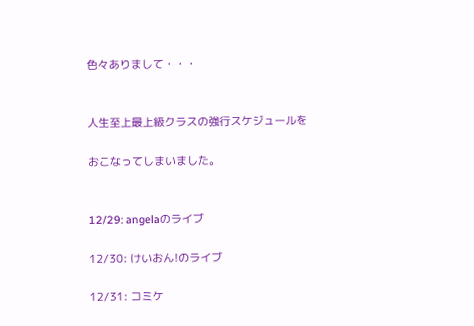色々ありまして・・・


人生至上最上級クラスの強行スケジュールを

おこなってしまいました。


12/29: angelaのライブ

12/30: けいおん!のライブ

12/31: コミケ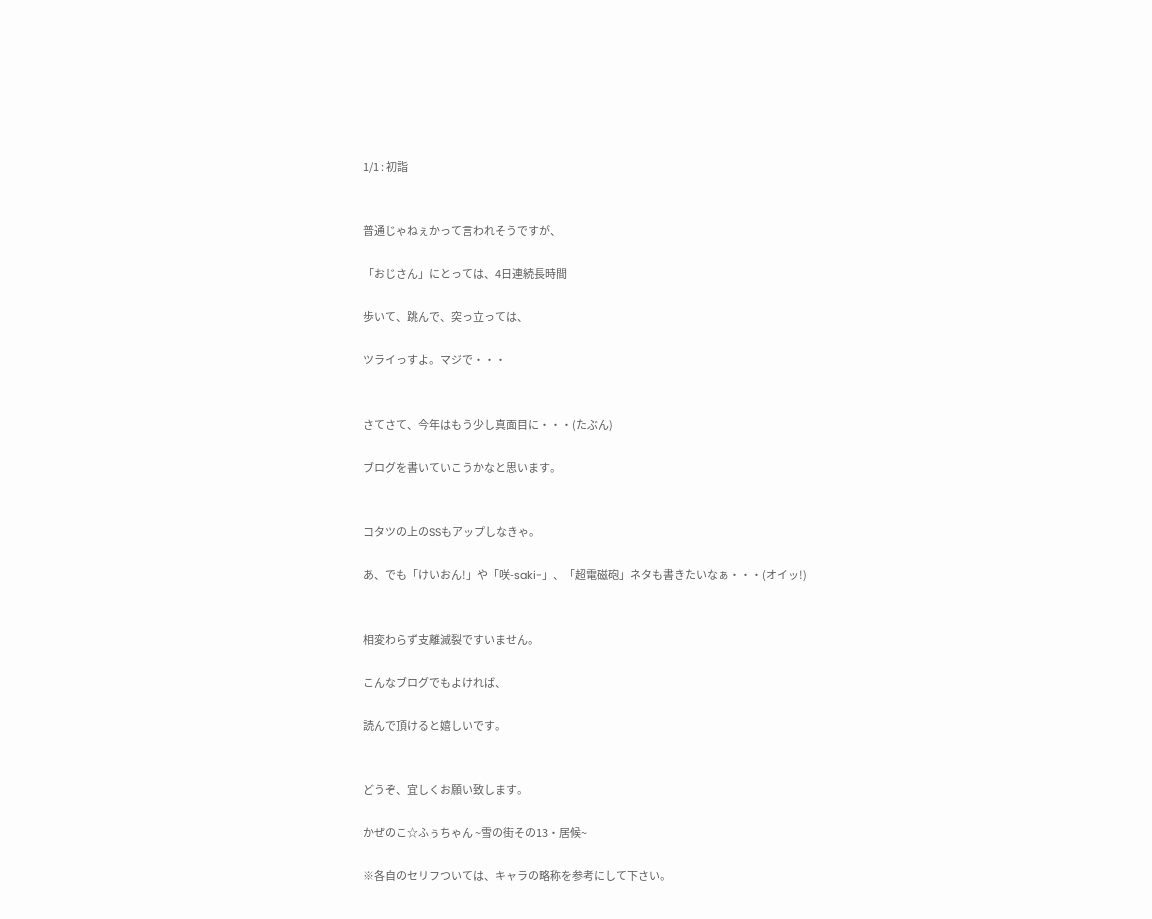1/1 : 初詣


普通じゃねぇかって言われそうですが、

「おじさん」にとっては、4日連続長時間

歩いて、跳んで、突っ立っては、

ツライっすよ。マジで・・・


さてさて、今年はもう少し真面目に・・・(たぶん)

ブログを書いていこうかなと思います。


コタツの上のSSもアップしなきゃ。

あ、でも「けいおん!」や「咲-saki-」、「超電磁砲」ネタも書きたいなぁ・・・(オイッ!)


相変わらず支離滅裂ですいません。

こんなブログでもよければ、

読んで頂けると嬉しいです。


どうぞ、宜しくお願い致します。

かぜのこ☆ふぅちゃん ~雪の街その13・居候~

※各自のセリフついては、キャラの略称を参考にして下さい。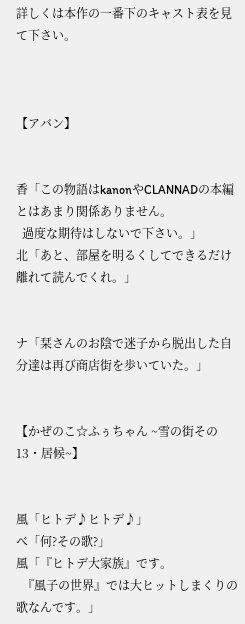詳しくは本作の一番下のキャスト表を見て下さい。



【アバン】


香「この物語はkanonやCLANNADの本編とはあまり関係ありません。
  過度な期待はしないで下さい。」
北「あと、部屋を明るくしてできるだけ離れて読んでくれ。」


ナ「栞さんのお陰で迷子から脱出した自分達は再び商店街を歩いていた。」


【かぜのこ☆ふぅちゃん ~雪の街その13・居候~】


風「ヒトデ♪ヒトデ♪」
べ「何?その歌?」
風「『ヒトデ大家族』です。
  『風子の世界』では大ヒットしまくりの歌なんです。」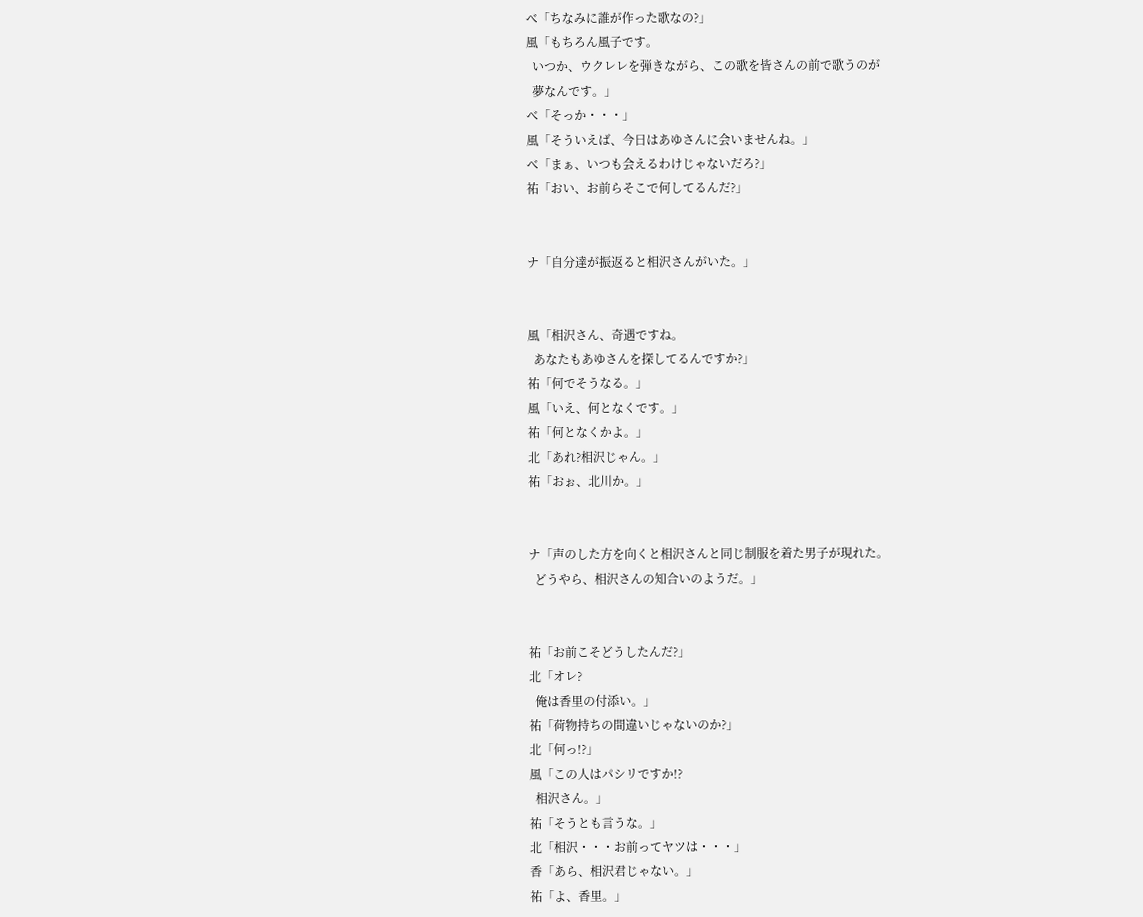べ「ちなみに誰が作った歌なの?」
風「もちろん風子です。
  いつか、ウクレレを弾きながら、この歌を皆さんの前で歌うのが
  夢なんです。」
べ「そっか・・・」
風「そういえば、今日はあゆさんに会いませんね。」
べ「まぁ、いつも会えるわけじゃないだろ?」
祐「おい、お前らそこで何してるんだ?」


ナ「自分達が振返ると相沢さんがいた。」


風「相沢さん、奇遇ですね。
  あなたもあゆさんを探してるんですか?」
祐「何でそうなる。」
風「いえ、何となくです。」
祐「何となくかよ。」
北「あれ?相沢じゃん。」
祐「おぉ、北川か。」


ナ「声のした方を向くと相沢さんと同じ制服を着た男子が現れた。
  どうやら、相沢さんの知合いのようだ。」


祐「お前こそどうしたんだ?」
北「オレ?
  俺は香里の付添い。」
祐「荷物持ちの間違いじゃないのか?」
北「何っ!?」
風「この人はパシリですか!?
  相沢さん。」
祐「そうとも言うな。」
北「相沢・・・お前ってヤツは・・・」
香「あら、相沢君じゃない。」
祐「よ、香里。」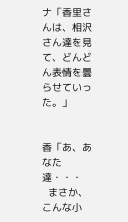ナ「香里さんは、相沢さん達を見て、どんどん表情を曇らせていった。」


香「あ、あなた達・・・
  まさか、こんな小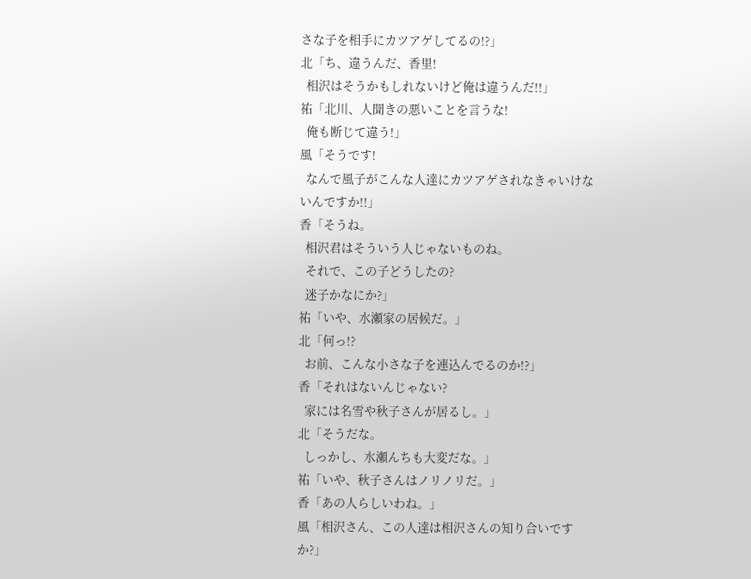さな子を相手にカツアゲしてるの!?」
北「ち、違うんだ、香里!
  相沢はそうかもしれないけど俺は違うんだ!!」
祐「北川、人聞きの悪いことを言うな!
  俺も断じて違う!」
風「そうです!
  なんで風子がこんな人達にカツアゲされなきゃいけないんですか!!」
香「そうね。
  相沢君はそういう人じゃないものね。
  それで、この子どうしたの?
  迷子かなにか?」
祐「いや、水瀬家の居候だ。」
北「何っ!?
  お前、こんな小さな子を連込んでるのか!?」
香「それはないんじゃない?
  家には名雪や秋子さんが居るし。」
北「そうだな。
  しっかし、水瀬んちも大変だな。」
祐「いや、秋子さんはノリノリだ。」
香「あの人らしいわね。」
風「相沢さん、この人達は相沢さんの知り合いですか?」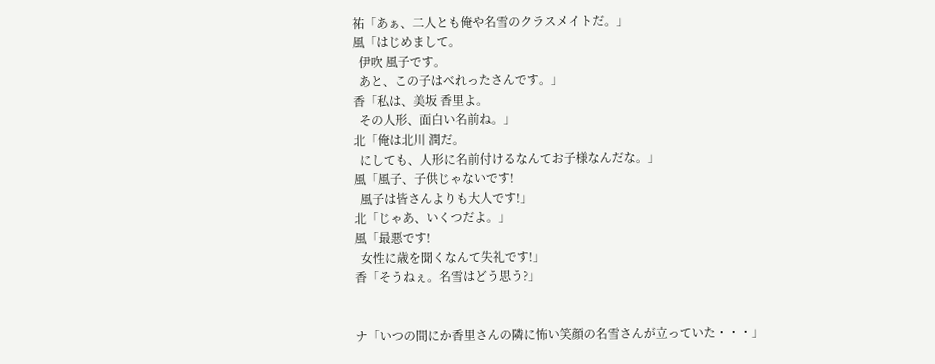祐「あぁ、二人とも俺や名雪のクラスメイトだ。」
風「はじめまして。
  伊吹 風子です。
  あと、この子はべれったさんです。」
香「私は、美坂 香里よ。
  その人形、面白い名前ね。」
北「俺は北川 潤だ。
  にしても、人形に名前付けるなんてお子様なんだな。」
風「風子、子供じゃないです!
  風子は皆さんよりも大人です!」
北「じゃあ、いくつだよ。」
風「最悪です!
  女性に歳を聞くなんて失礼です!」
香「そうねぇ。名雪はどう思う?」


ナ「いつの間にか香里さんの隣に怖い笑顔の名雪さんが立っていた・・・」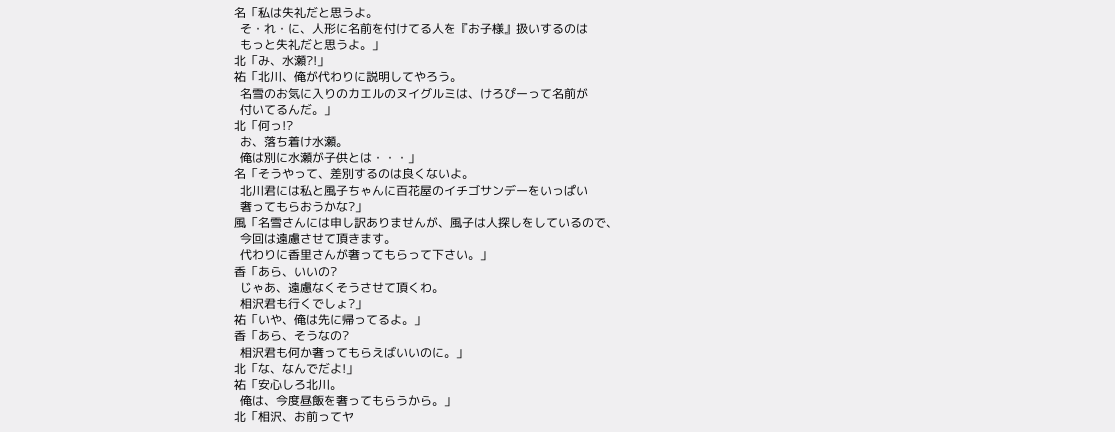名「私は失礼だと思うよ。
  そ・れ・に、人形に名前を付けてる人を『お子様』扱いするのは
  もっと失礼だと思うよ。」
北「み、水瀬?!」
祐「北川、俺が代わりに説明してやろう。
  名雪のお気に入りのカエルのヌイグルミは、けろぴーって名前が
  付いてるんだ。」
北「何っ!?
  お、落ち着け水瀬。
  俺は別に水瀬が子供とは・・・」
名「そうやって、差別するのは良くないよ。
  北川君には私と風子ちゃんに百花屋のイチゴサンデーをいっぱい
  奢ってもらおうかな?」
風「名雪さんには申し訳ありませんが、風子は人探しをしているので、
  今回は遠慮させて頂きます。
  代わりに香里さんが奢ってもらって下さい。」
香「あら、いいの?
  じゃあ、遠慮なくそうさせて頂くわ。
  相沢君も行くでしょ?」
祐「いや、俺は先に帰ってるよ。」
香「あら、そうなの?
  相沢君も何か奢ってもらえばいいのに。」
北「な、なんでだよ!」
祐「安心しろ北川。
  俺は、今度昼飯を奢ってもらうから。」
北「相沢、お前ってヤ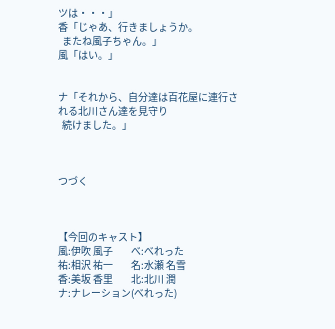ツは・・・」
香「じゃあ、行きましょうか。
  またね風子ちゃん。」
風「はい。」


ナ「それから、自分達は百花屋に連行される北川さん達を見守り
  続けました。」



つづく



【今回のキャスト】
風:伊吹 風子         べ:べれった
祐:相沢 祐一         名:水瀬 名雪
香:美坂 香里         北:北川 潤
ナ:ナレーション(べれった)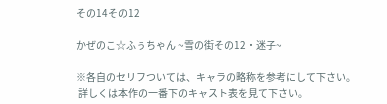その14その12

かぜのこ☆ふぅちゃん ~雪の街その12・迷子~

※各自のセリフついては、キャラの略称を参考にして下さい。
 詳しくは本作の一番下のキャスト表を見て下さい。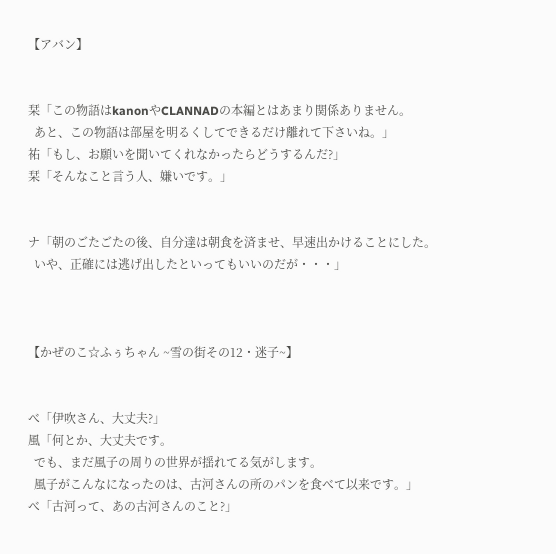【アバン】


栞「この物語はkanonやCLANNADの本編とはあまり関係ありません。
  あと、この物語は部屋を明るくしてできるだけ離れて下さいね。」
祐「もし、お願いを聞いてくれなかったらどうするんだ?」
栞「そんなこと言う人、嫌いです。」


ナ「朝のごたごたの後、自分達は朝食を済ませ、早速出かけることにした。
  いや、正確には逃げ出したといってもいいのだが・・・」



【かぜのこ☆ふぅちゃん ~雪の街その12・迷子~】


べ「伊吹さん、大丈夫?」
風「何とか、大丈夫です。
  でも、まだ風子の周りの世界が揺れてる気がします。
  風子がこんなになったのは、古河さんの所のパンを食べて以来です。」
べ「古河って、あの古河さんのこと?」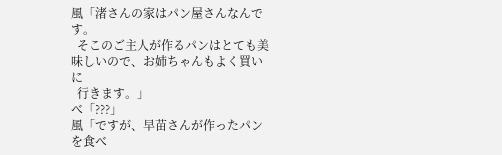風「渚さんの家はパン屋さんなんです。
  そこのご主人が作るパンはとても美味しいので、お姉ちゃんもよく買いに
  行きます。」
べ「???」
風「ですが、早苗さんが作ったパンを食べ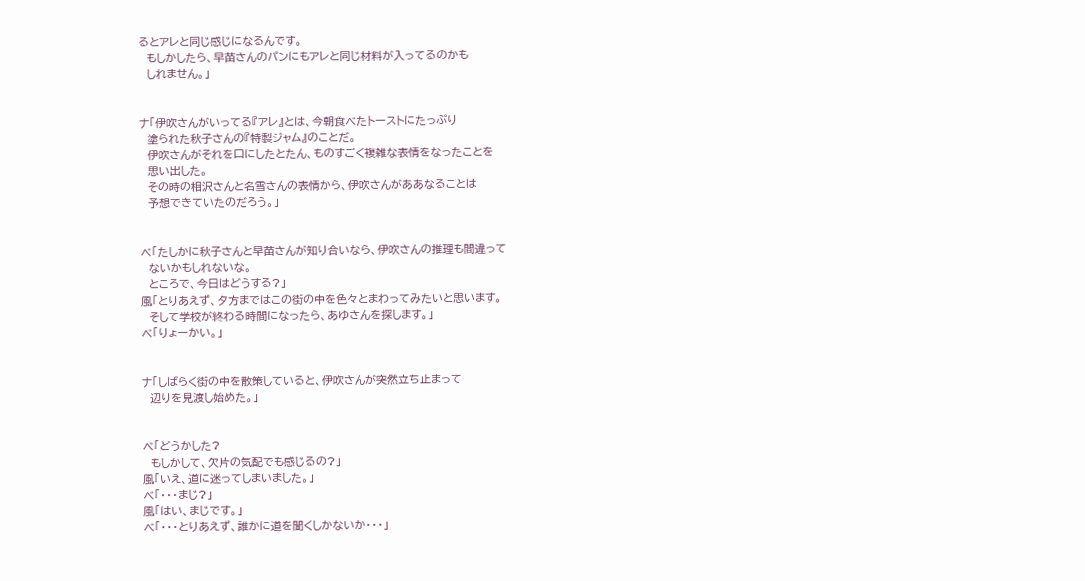るとアレと同じ感じになるんです。
  もしかしたら、早苗さんのパンにもアレと同じ材料が入ってるのかも
  しれません。」


ナ「伊吹さんがいってる『アレ』とは、今朝食べたトーストにたっぷり
  塗られた秋子さんの『特製ジャム』のことだ。
  伊吹さんがそれを口にしたとたん、ものすごく複雑な表情をなったことを
  思い出した。
  その時の相沢さんと名雪さんの表情から、伊吹さんがああなることは
  予想できていたのだろう。」


べ「たしかに秋子さんと早苗さんが知り合いなら、伊吹さんの推理も間違って
  ないかもしれないな。
  ところで、今日はどうする?」
風「とりあえず、夕方まではこの街の中を色々とまわってみたいと思います。
  そして学校が終わる時間になったら、あゆさんを探します。」
べ「りょーかい。」


ナ「しばらく街の中を散策していると、伊吹さんが突然立ち止まって
  辺りを見渡し始めた。」


べ「どうかした?
  もしかして、欠片の気配でも感じるの?」
風「いえ、道に迷ってしまいました。」
べ「・・・まじ?」
風「はい、まじです。」
べ「・・・とりあえず、誰かに道を聞くしかないか・・・」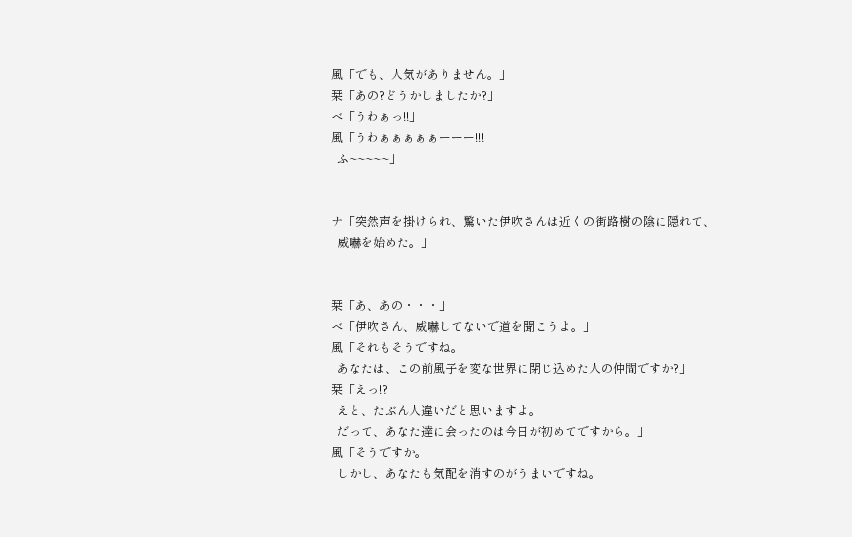風「でも、人気がありません。」
栞「あの?どうかしましたか?」
べ「うわぁっ!!」
風「うわぁぁぁぁぁーーー!!!
  ふ~~~~~」


ナ「突然声を掛けられ、驚いた伊吹さんは近くの街路樹の陰に隠れて、
  威嚇を始めた。」


栞「あ、あの・・・」
べ「伊吹さん、威嚇してないで道を聞こうよ。」
風「それもそうですね。
  あなたは、この前風子を変な世界に閉じ込めた人の仲間ですか?」
栞「えっ!?
  えと、たぶん人違いだと思いますよ。
  だって、あなた達に会ったのは今日が初めてですから。」
風「そうですか。
  しかし、あなたも気配を消すのがうまいですね。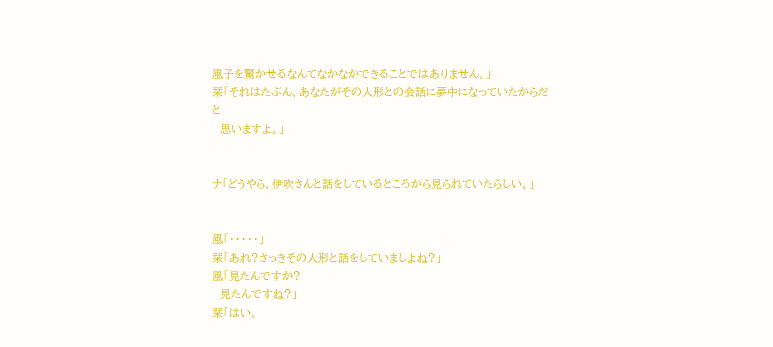風子を驚かせるなんてなかなかできることではありません。」
栞「それはたぶん、あなたがその人形との会話に夢中になっていたからだと
  思いますよ。」


ナ「どうやら、伊吹さんと話をしているところから見られていたらしい。」


風「・・・・・」
栞「あれ?さっきその人形と話をしていましよね?」
風「見たんですか?
  見たんですね?」
栞「はい。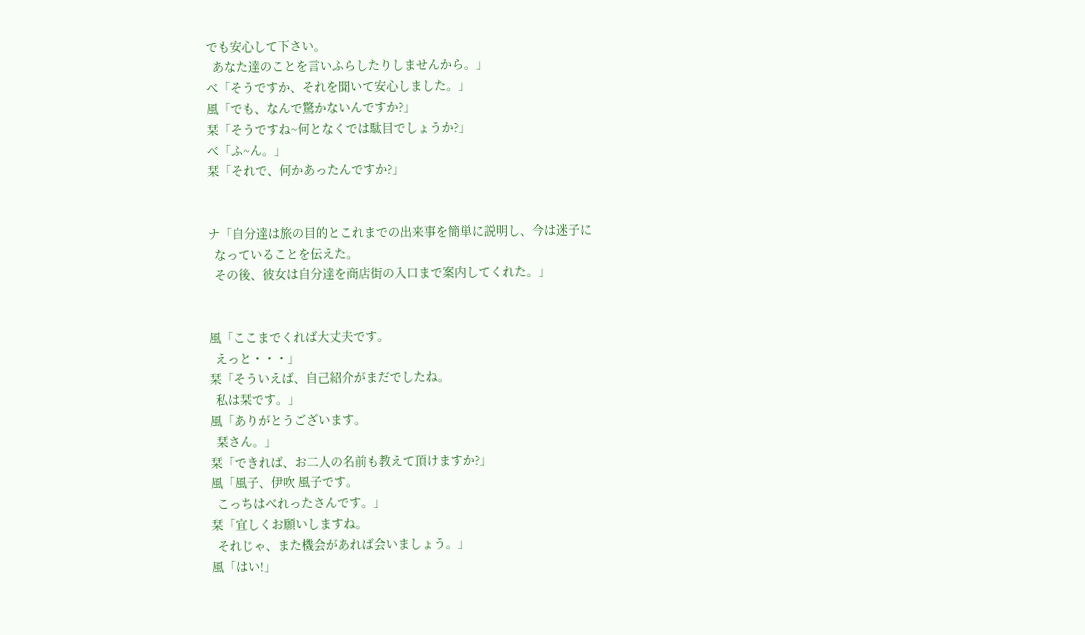でも安心して下さい。
  あなた達のことを言いふらしたりしませんから。」
べ「そうですか、それを聞いて安心しました。」
風「でも、なんで驚かないんですか?」
栞「そうですね~何となくでは駄目でしょうか?」
べ「ふ~ん。」
栞「それで、何かあったんですか?」


ナ「自分達は旅の目的とこれまでの出来事を簡単に説明し、今は迷子に
  なっていることを伝えた。
  その後、彼女は自分達を商店街の入口まで案内してくれた。」


風「ここまでくれば大丈夫です。
  えっと・・・」
栞「そういえば、自己紹介がまだでしたね。
  私は栞です。」
風「ありがとうございます。
  栞さん。」
栞「できれば、お二人の名前も教えて頂けますか?」
風「風子、伊吹 風子です。
  こっちはべれったさんです。」
栞「宜しくお願いしますね。
  それじゃ、また機会があれば会いましょう。」
風「はい!」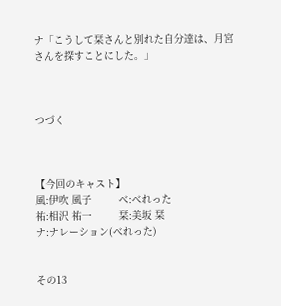ナ「こうして栞さんと別れた自分達は、月宮さんを探すことにした。」



つづく



【今回のキャスト】
風:伊吹 風子         べ:べれった
祐:相沢 祐一         栞:美坂 栞
ナ:ナレーション(べれった)


その13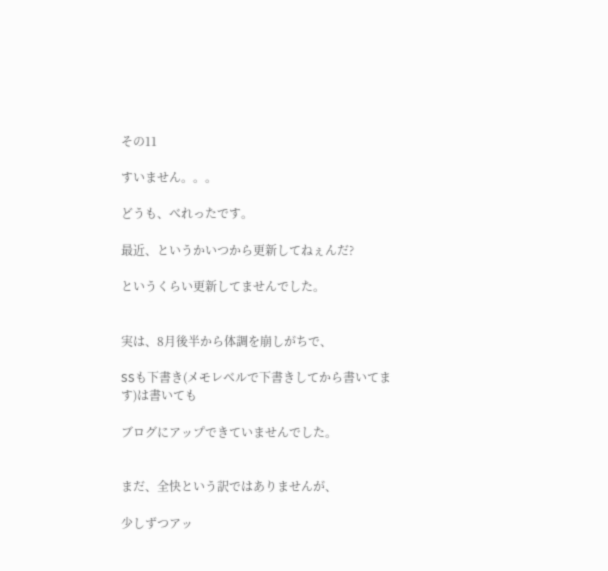その11

すいません。。。

どうも、べれったです。

最近、というかいつから更新してねぇんだ?

というくらい更新してませんでした。


実は、8月後半から体調を崩しがちで、

SSも下書き(メモレベルで下書きしてから書いてます)は書いても

ブログにアップできていませんでした。


まだ、全快という訳ではありませんが、

少しずつアッ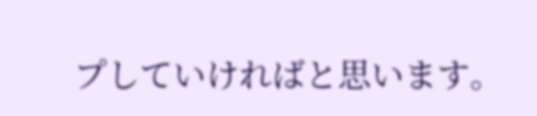プしていければと思います。